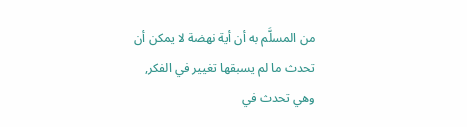من المسلَّم به أن أية نهضة لا يمكن أن تحدث ما لم يسبقها تغيير في الفكر, وهي تحدث في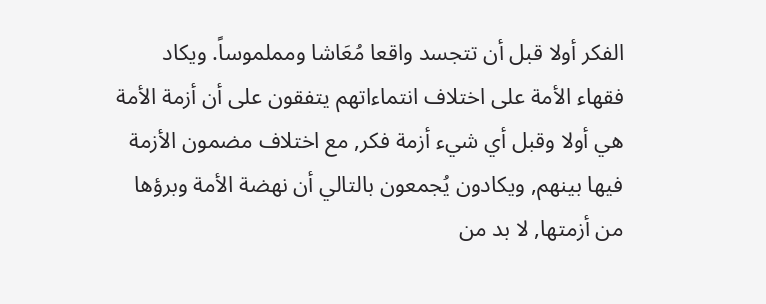الفكر أولا قبل أن تتجسد واقعا مُعَاشا ومملموساً. ويكاد فقهاء الأمة على اختلاف انتماءاتهم يتفقون على أن أزمة الأمة هي أولا وقبل أي شيء أزمة فكر, مع اختلاف مضمون الأزمة فيها بينهم, ويكادون يُجمعون بالتالي أن نهضة الأمة وبرؤها من أزمتها, لا بد من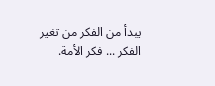يبدأ من الفكر من تغير الفكر ... فكر الأمة.